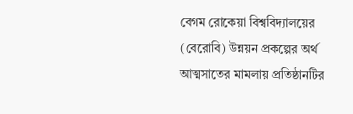বেগম রোকেয়া বিশ্ববিদ্যালয়ের (বেরোবি) উন্নয়ন প্রকল্পের অর্থ আত্মসাতের মামলায় প্রতিষ্ঠানটির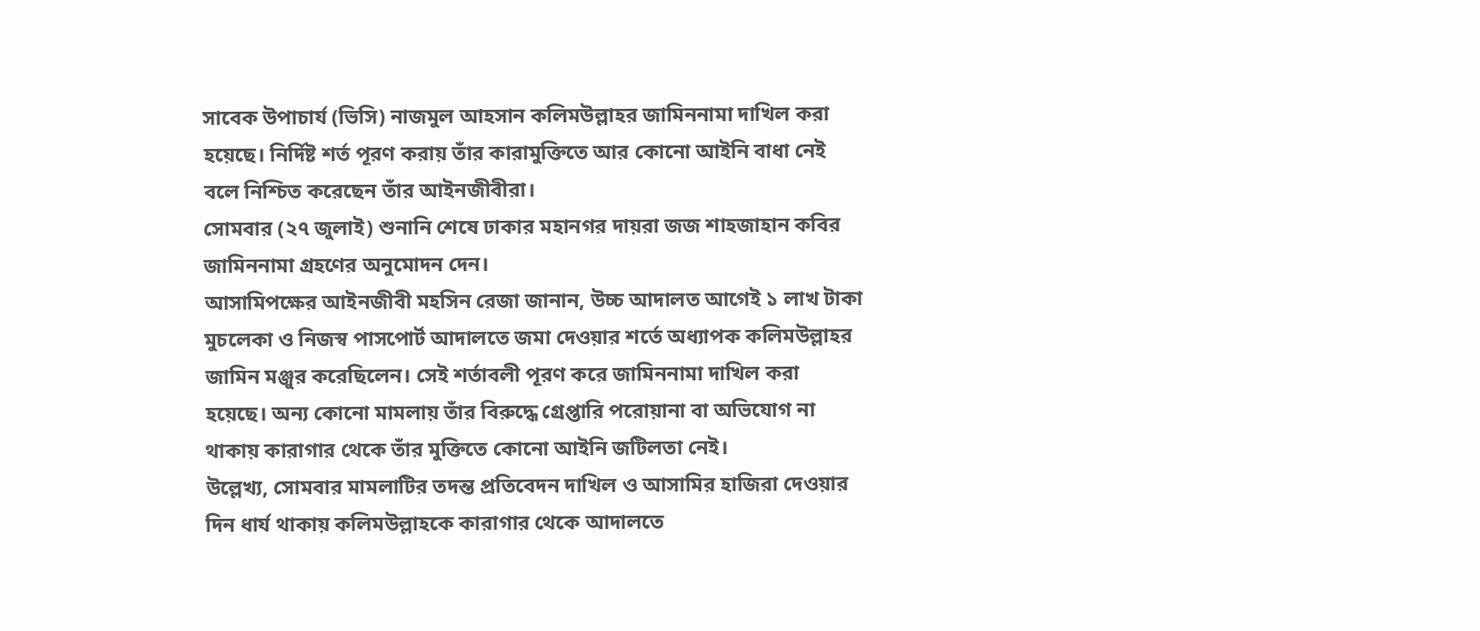সাবেক উপাচার্য (ভিসি) নাজমুল আহসান কলিমউল্লাহর জামিননামা দাখিল করা হয়েছে। নির্দিষ্ট শর্ত পূরণ করায় তাঁর কারামুক্তিতে আর কোনো আইনি বাধা নেই বলে নিশ্চিত করেছেন তাঁর আইনজীবীরা।
সোমবার (২৭ জুলাই) শুনানি শেষে ঢাকার মহানগর দায়রা জজ শাহজাহান কবির জামিননামা গ্রহণের অনুমোদন দেন।
আসামিপক্ষের আইনজীবী মহসিন রেজা জানান, উচ্চ আদালত আগেই ১ লাখ টাকা মুচলেকা ও নিজস্ব পাসপোর্ট আদালতে জমা দেওয়ার শর্তে অধ্যাপক কলিমউল্লাহর জামিন মঞ্জুর করেছিলেন। সেই শর্তাবলী পূরণ করে জামিননামা দাখিল করা হয়েছে। অন্য কোনো মামলায় তাঁর বিরুদ্ধে গ্রেপ্তারি পরোয়ানা বা অভিযোগ না থাকায় কারাগার থেকে তাঁর মুক্তিতে কোনো আইনি জটিলতা নেই।
উল্লেখ্য, সোমবার মামলাটির তদন্ত প্রতিবেদন দাখিল ও আসামির হাজিরা দেওয়ার দিন ধার্য থাকায় কলিমউল্লাহকে কারাগার থেকে আদালতে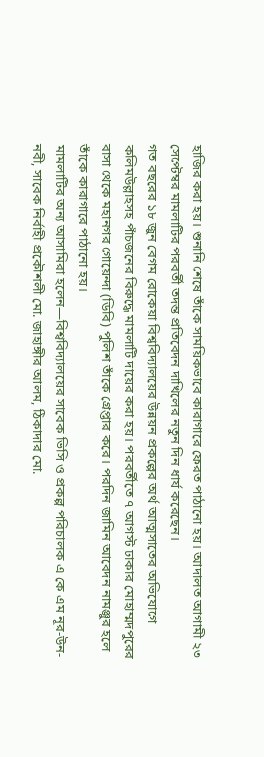হাজির করা হয়। শুনানি শেষে তাঁকে সাময়িকভাবে কারাগারে ফেরত পাঠানো হয়। আদালত আগামী ২৩ সেপ্টেম্বর মামলাটির পরবর্তী তদন্ত প্রতিবেদন দাখিলের নতুন দিন ধার্য করেছেন।
গত বছরের ১৮ জুন বেগম রোকেয়া বিশ্ববিদ্যালয়ের উন্নয়ন প্রকল্পের অর্থ আত্মসাতের অভিযোগে কলিমউল্লাহসহ পাঁচজনের বিরুদ্ধে মামলাটি দায়ের করা হয়। পরবর্তীতে ৭ আগস্ট ঢাকার মোহাম্মদপুরের বাসা থেকে মহানগর গোয়েন্দা (ডিবি) পুলিশ তাঁকে গ্রেপ্তার করে। পরদিন জামিন আবেদন নামঞ্জুর হলে তাঁকে কারাগারে পাঠানো হয়।
মামলাটির অন্য আসামিরা হলেন—বিশ্ববিদ্যালয়ের সাবেক ভিসি ও প্রকল্প পরিচালক এ কে এম নূর-উন-নবী, সাবেক নির্বাহী প্রকৌশলী মো. জাহাঙ্গীর আলম, ঠিকাদার মো.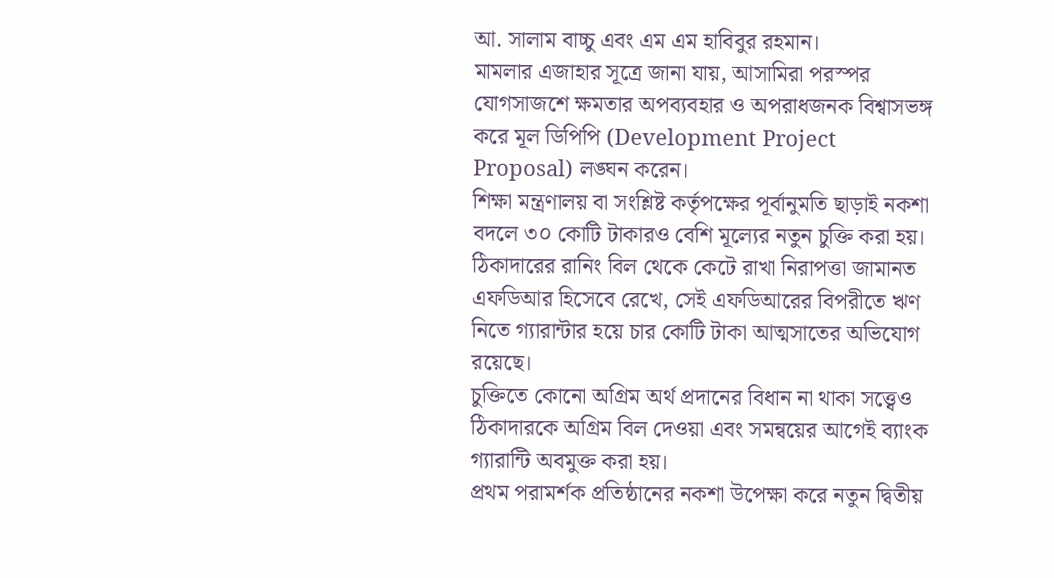আ. সালাম বাচ্চু এবং এম এম হাবিবুর রহমান।
মামলার এজাহার সূত্রে জানা যায়, আসামিরা পরস্পর যোগসাজশে ক্ষমতার অপব্যবহার ও অপরাধজনক বিশ্বাসভঙ্গ করে মূল ডিপিপি (Development Project Proposal) লঙ্ঘন করেন।
শিক্ষা মন্ত্রণালয় বা সংশ্লিষ্ট কর্তৃপক্ষের পূর্বানুমতি ছাড়াই নকশা বদলে ৩০ কোটি টাকারও বেশি মূল্যের নতুন চুক্তি করা হয়।
ঠিকাদারের রানিং বিল থেকে কেটে রাখা নিরাপত্তা জামানত এফডিআর হিসেবে রেখে, সেই এফডিআরের বিপরীতে ঋণ নিতে গ্যারান্টার হয়ে চার কোটি টাকা আত্মসাতের অভিযোগ রয়েছে।
চুক্তিতে কোনো অগ্রিম অর্থ প্রদানের বিধান না থাকা সত্ত্বেও ঠিকাদারকে অগ্রিম বিল দেওয়া এবং সমন্বয়ের আগেই ব্যাংক গ্যারান্টি অবমুক্ত করা হয়।
প্রথম পরামর্শক প্রতিষ্ঠানের নকশা উপেক্ষা করে নতুন দ্বিতীয়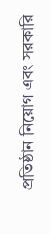প্রতিষ্ঠান নিয়োগ এবং সরকারি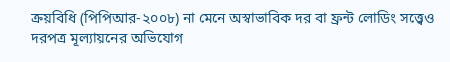ক্রয়বিধি (পিপিআর-২০০৮) না মেনে অস্বাভাবিক দর বা ফ্রন্ট লোডিং সত্ত্বেও দরপত্র মূল্যায়নের অভিযোগ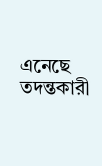এনেছে তদন্তকারী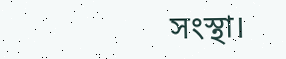সংস্থা।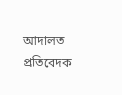আদালত প্রতিবেদক